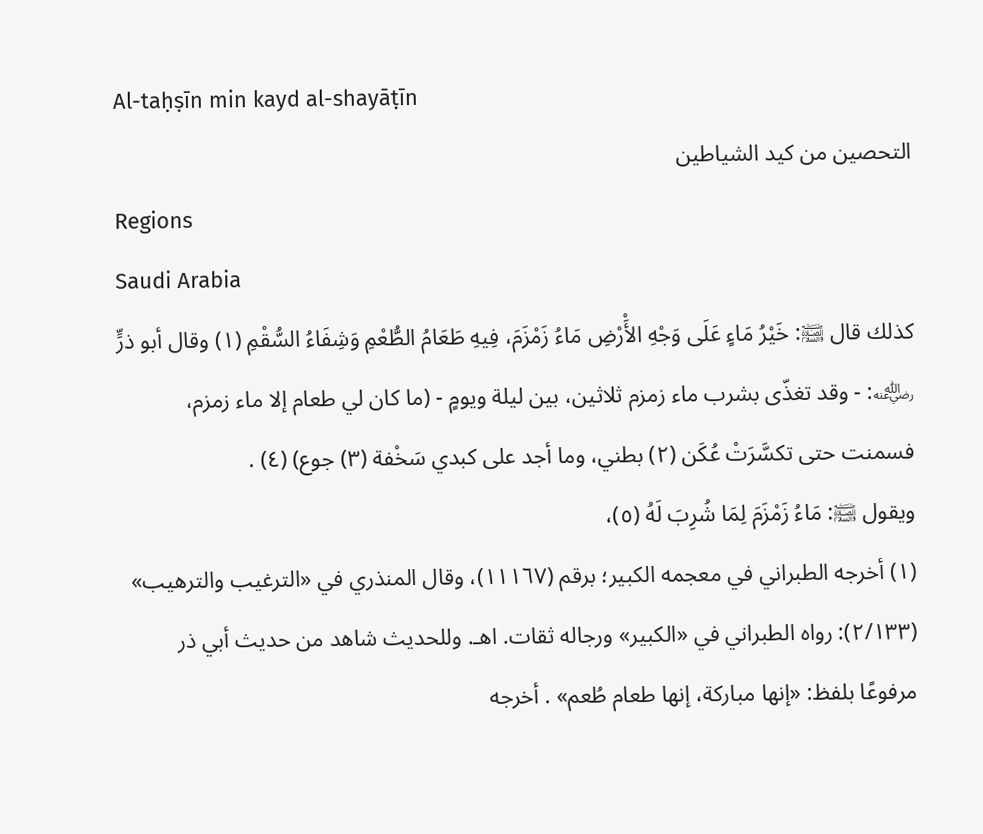Al-taḥṣīn min kayd al-shayāṭīn
التحصين من كيد الشياطين
Regions
Saudi Arabia
كذلك قال ﵊: خَيْرُ مَاءٍ عَلَى وَجْهِ الأَْرْضِ مَاءُ زَمْزَمَ، فِيهِ طَعَامُ الطُّعْمِ وَشِفَاءُ السُّقْمِ (١) وقال أبو ذرٍّ ﵁: - وقد تغذّى بشرب ماء زمزم ثلاثين، بين ليلة ويومٍ - (ما كان لي طعام إلا ماء زمزم، فسمنت حتى تكسَّرَتْ عُكَن (٢) بطني، وما أجد على كبدي سَخْفة (٣) جوع) (٤) .
ويقول ﵊: مَاءُ زَمْزَمَ لِمَا شُرِبَ لَهُ (٥)،
(١) أخرجه الطبراني في معجمه الكبير؛ برقم (١١١٦٧)، وقال المنذري في «الترغيب والترهيب» (٢/١٣٣): رواه الطبراني في «الكبير» ورجاله ثقات. اهـ. وللحديث شاهد من حديث أبي ذر مرفوعًا بلفظ: «إنها مباركة، إنها طعام طُعم» . أخرجه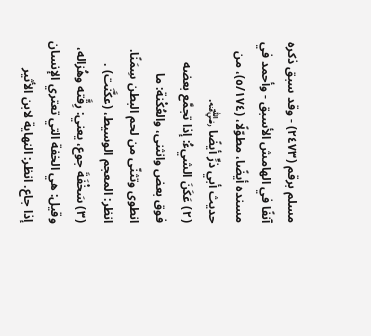مسلم برقم (٢٤٧٣) - وقد سبق ذكره آنفًا في الهامش الأسبق - وأحمد في مسنده أيضًا، مطوّلًا، (٥/١٧٤)، من حديث أبي ذرٍّ أيضًا ﵁.
(٢) عَكَنَ الشيءُ: إذا تجمَّع بعضه فوق بعض وانثنى، والعُكْنة: ما انطوى وتثنّى من لحم البطن سِمَنًا. انظر: المعجم الوسيط، (عكَّنَت) .
(٣) سَخْفَةَ جوع، يعني: رِقَّته وهُزاله، وقيل: هي الخفة التي تعتري الإنسان إذا جاع. انظر: النهاية لابن الأثير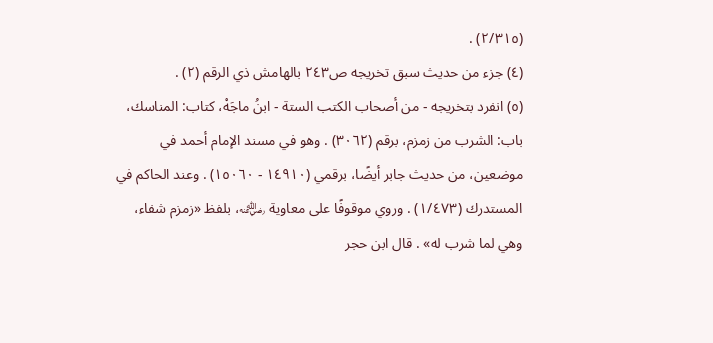(٢/٣١٥) .
(٤) جزء من حديث سبق تخريجه ص٢٤٣ بالهامش ذي الرقم (٢) .
(٥) انفرد بتخريجه - من أصحاب الكتب الستة - ابنُ ماجَهْ، كتاب: المناسك، باب: الشرب من زمزم، برقم (٣٠٦٢) . وهو في مسند الإمام أحمد في موضعين، من حديث جابر أيضًا، برقمي (١٤٩١٠ - ١٥٠٦٠) . وعند الحاكم في المستدرك (١/٤٧٣) . وروي موقوفًا على معاوية ﵁، بلفظ «زمزم شفاء، وهي لما شرب له» . قال ابن حجر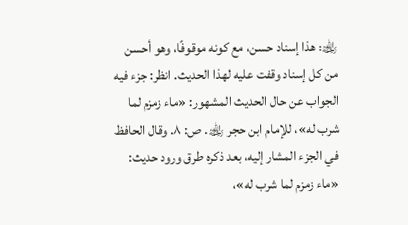﵀: هذا إسناد حسن، مع كونه موقوفًا، وهو أحسن من كل إسناد وقفت عليه لهذا الحديث. انظر: جزء فيه الجواب عن حال الحديث المشهور: «ماء زمزم لما شرب له»، للإمام ابن حجر ﵀. ص: ٨. وقال الحافظ في الجزء المشار إليه، بعد ذكره طرق ورود حديث: «ماء زمزم لما شرب له»،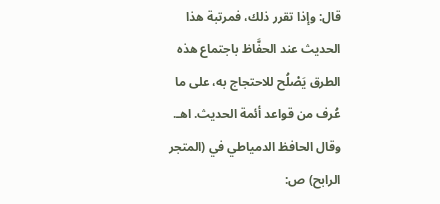قال: وإذا تقرر ذلك، فمرتبة هذا الحديث عند الحفَّاظ باجتماع هذه الطرق يَصْلُح للاحتجاج به، على ما عُرف من قواعد أئمة الحديث. اهـ. وقال الحافظ الدمياطي في (المتجر الرابح) ص: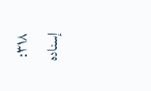٣١٨: إسناده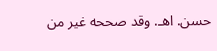حسن. اهـ. وقد صححه غير من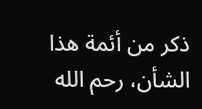ذكر من أئمة هذا الشأن، رحم الله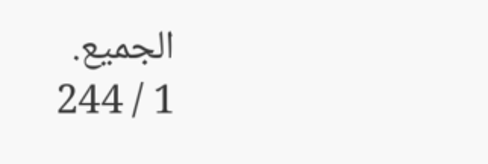الجميع.
1 / 244